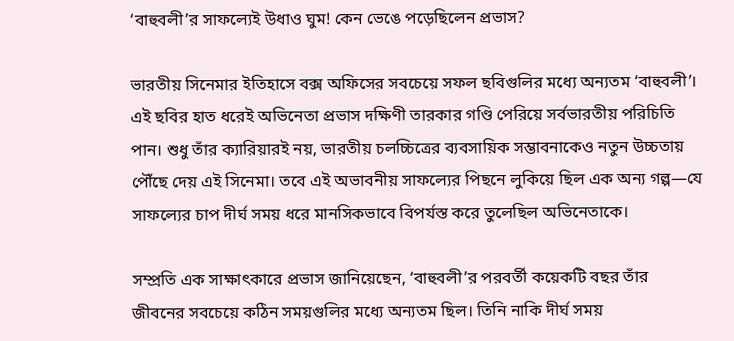‘বাহুবলী’র সাফল্যেই উধাও ঘুম! কেন ভেঙে পড়েছিলেন প্রভাস?

ভারতীয় সিনেমার ইতিহাসে বক্স অফিসের সবচেয়ে সফল ছবিগুলির মধ্যে অন্যতম ‘বাহুবলী’। এই ছবির হাত ধরেই অভিনেতা প্রভাস দক্ষিণী তারকার গণ্ডি পেরিয়ে সর্বভারতীয় পরিচিতি পান। শুধু তাঁর ক্যারিয়ারই নয়, ভারতীয় চলচ্চিত্রের ব্যবসায়িক সম্ভাবনাকেও নতুন উচ্চতায় পৌঁছে দেয় এই সিনেমা। তবে এই অভাবনীয় সাফল্যের পিছনে লুকিয়ে ছিল এক অন্য গল্প—যে সাফল্যের চাপ দীর্ঘ সময় ধরে মানসিকভাবে বিপর্যস্ত করে তুলেছিল অভিনেতাকে।

সম্প্রতি এক সাক্ষাৎকারে প্রভাস জানিয়েছেন, ‘বাহুবলী’র পরবর্তী কয়েকটি বছর তাঁর জীবনের সবচেয়ে কঠিন সময়গুলির মধ্যে অন্যতম ছিল। তিনি নাকি দীর্ঘ সময়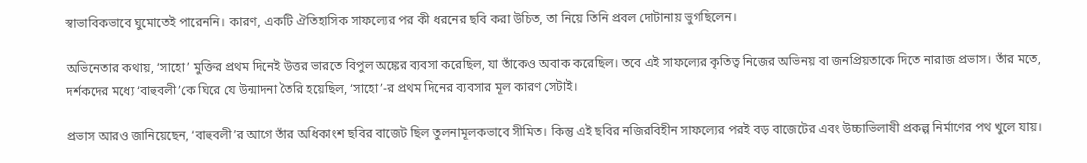স্বাভাবিকভাবে ঘুমোতেই পারেননি। কারণ, একটি ঐতিহাসিক সাফল্যের পর কী ধরনের ছবি করা উচিত, তা নিয়ে তিনি প্রবল দোটানায় ভুগছিলেন।

অভিনেতার কথায়, ‘সাহো’ মুক্তির প্রথম দিনেই উত্তর ভারতে বিপুল অঙ্কের ব্যবসা করেছিল, যা তাঁকেও অবাক করেছিল। তবে এই সাফল্যের কৃতিত্ব নিজের অভিনয় বা জনপ্রিয়তাকে দিতে নারাজ প্রভাস। তাঁর মতে, দর্শকদের মধ্যে ‘বাহুবলী’কে ঘিরে যে উন্মাদনা তৈরি হয়েছিল, ‘সাহো’-র প্রথম দিনের ব্যবসার মূল কারণ সেটাই।

প্রভাস আরও জানিয়েছেন, ‘বাহুবলী’র আগে তাঁর অধিকাংশ ছবির বাজেট ছিল তুলনামূলকভাবে সীমিত। কিন্তু এই ছবির নজিরবিহীন সাফল্যের পরই বড় বাজেটের এবং উচ্চাভিলাষী প্রকল্প নির্মাণের পথ খুলে যায়।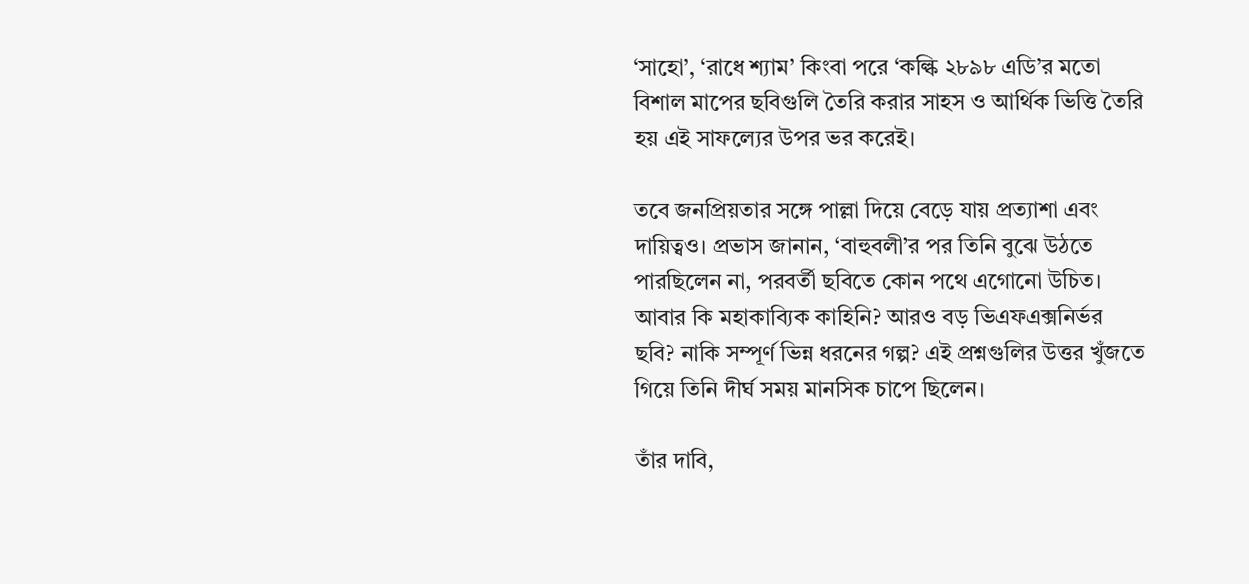‘সাহো’, ‘রাধে শ্যাম’ কিংবা পরে ‘কল্কি ২৮৯৮ এডি’র মতো বিশাল মাপের ছবিগুলি তৈরি করার সাহস ও আর্থিক ভিত্তি তৈরি হয় এই সাফল্যের উপর ভর করেই।

তবে জনপ্রিয়তার সঙ্গে পাল্লা দিয়ে বেড়ে যায় প্রত্যাশা এবং দায়িত্বও। প্রভাস জানান, ‘বাহুবলী’র পর তিনি বুঝে উঠতে পারছিলেন না, পরবর্তী ছবিতে কোন পথে এগোনো উচিত। আবার কি মহাকাব্যিক কাহিনি? আরও বড় ভিএফএক্সনির্ভর ছবি? নাকি সম্পূর্ণ ভিন্ন ধরনের গল্প? এই প্রশ্নগুলির উত্তর খুঁজতে গিয়ে তিনি দীর্ঘ সময় মানসিক চাপে ছিলেন।

তাঁর দাবি,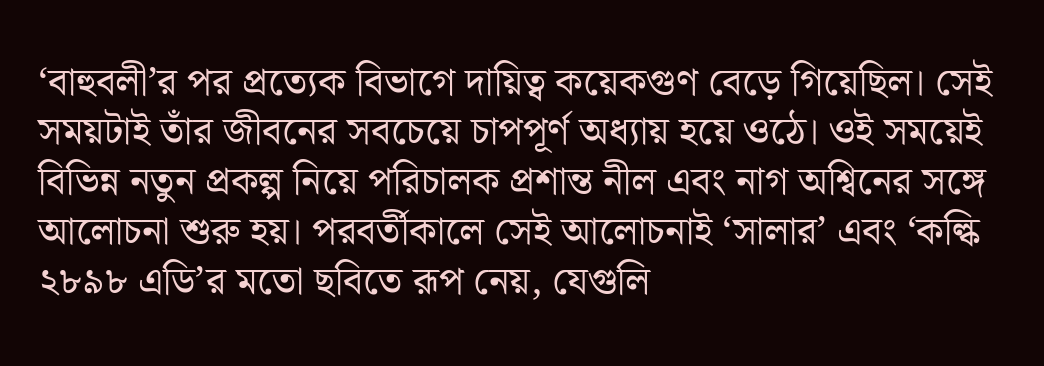‘বাহুবলী’র পর প্রত্যেক বিভাগে দায়িত্ব কয়েকগুণ বেড়ে গিয়েছিল। সেই সময়টাই তাঁর জীবনের সবচেয়ে চাপপূর্ণ অধ্যায় হয়ে ওঠে। ওই সময়েই বিভিন্ন নতুন প্রকল্প নিয়ে পরিচালক প্রশান্ত নীল এবং নাগ অশ্বিনের সঙ্গে আলোচনা শুরু হয়। পরবর্তীকালে সেই আলোচনাই ‘সালার’ এবং ‘কল্কি ২৮৯৮ এডি’র মতো ছবিতে রূপ নেয়, যেগুলি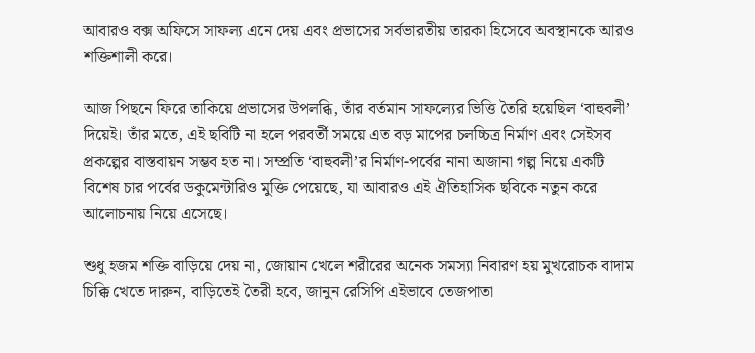আবারও বক্স অফিসে সাফল্য এনে দেয় এবং প্রভাসের সর্বভারতীয় তারকা হিসেবে অবস্থানকে আরও শক্তিশালী করে।

আজ পিছনে ফিরে তাকিয়ে প্রভাসের উপলব্ধি, তাঁর বর্তমান সাফল্যের ভিত্তি তৈরি হয়েছিল ‘বাহুবলী’ দিয়েই। তাঁর মতে, এই ছবিটি না হলে পরবর্তী সময়ে এত বড় মাপের চলচ্চিত্র নির্মাণ এবং সেইসব প্রকল্পের বাস্তবায়ন সম্ভব হত না। সম্প্রতি ‘বাহুবলী’র নির্মাণ-পর্বের নানা অজানা গল্প নিয়ে একটি বিশেষ চার পর্বের ডকুমেন্টারিও মুক্তি পেয়েছে, যা আবারও এই ঐতিহাসিক ছবিকে নতুন করে আলোচনায় নিয়ে এসেছে।

শুধু হজম শক্তি বাড়িয়ে দেয় না, জোয়ান খেলে শরীরের অনেক সমস্যা নিবারণ হয় মুখরোচক বাদাম চিক্কি খেতে দারুন, বাড়িতেই তৈরী হবে, জানুন রেসিপি এইভাবে তেজপাতা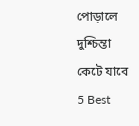পোড়ালে দুশ্চিন্তা কেটে যাবে 5 Best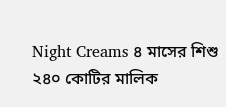Night Creams ৪ মাসের শিশু ২৪০ কোটির মালিক